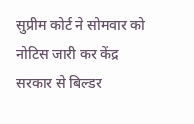सुप्रीम कोर्ट ने सोमवार को नोटिस जारी कर केंद्र सरकार से बिल्डर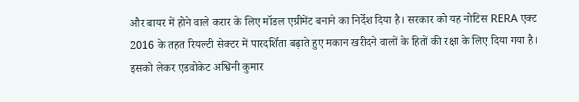और बायर में होने वाले करार के लिए मॉडल एग्रीमेंट बनाने का निर्देश दिया है। सरकार को यह नोटिस RERA एक्ट 2016 के तहत रियल्टी सेक्टर में पारदर्शिता बढ़ाते हुए मकान खरीदने वालों के हितों की रक्षा के लिए दिया गया है।
इसको लेकर एडवोकेट अश्विनी कुमार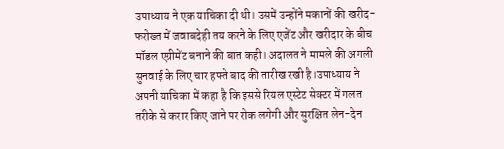उपाध्याय ने एक याचिका दी थी। उसमें उन्होंने मकानों की खरीद-फरोख्त में जवाबदेही तय करने के लिए एजेंट और खरीदार के बीच मॉडल एग्रीमेंट बनाने की बात कही। अदालत ने मामले की अगली सुनवाई के लिए चार हफ्ते बाद की तारीख रखी है।उपाध्याय ने अपनी याचिका में कहा है कि इससे रियल एस्टेट सेक्टर में गलत तरीके से करार किए जाने पर रोक लगेगी और सुरक्षित लेन-देन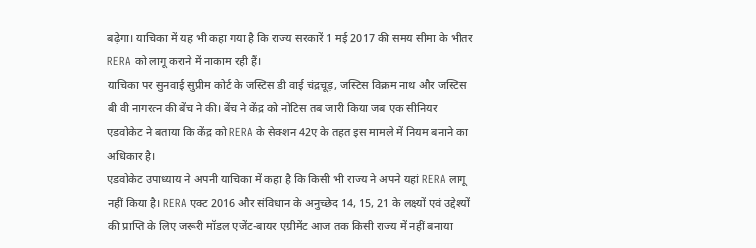बढ़ेगा। याचिका में यह भी कहा गया है कि राज्य सरकारें 1 मई 2017 की समय सीमा के भीतर RERA को लागू कराने में नाकाम रही हैं।
याचिका पर सुनवाई सुप्रीम कोर्ट के जस्टिस डी वाई चंद्रचूड़, जस्टिस विक्रम नाथ और जस्टिस बी वी नागरत्न की बेंच ने की। बेंच ने केंद्र को नोटिस तब जारी किया जब एक सीनियर एडवोकेट ने बताया कि केंद्र को RERA के सेक्शन 42ए के तहत इस मामले में नियम बनाने का अधिकार है।
एडवोकेट उपाध्याय ने अपनी याचिका में कहा है कि किसी भी राज्य ने अपने यहां RERA लागू नहीं किया है। RERA एक्ट 2016 और संविधान के अनुच्छेद 14, 15, 21 के लक्ष्यों एवं उद्देश्यों की प्राप्ति के लिए जरूरी मॉडल एजेंट-बायर एग्रीमेंट आज तक किसी राज्य में नहीं बनाया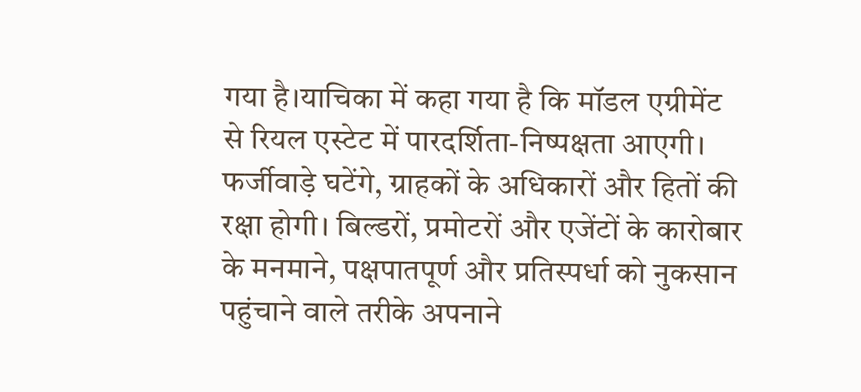गया है।याचिका में कहा गया है कि मॉडल एग्रीमेंट से रियल एस्टेट में पारदर्शिता-निष्पक्षता आएगी। फर्जीवाड़े घटेंगे, ग्राहकों के अधिकारों और हितों की रक्षा होगी। बिल्डरों, प्रमोटरों और एजेंटों के कारोबार के मनमाने, पक्षपातपूर्ण और प्रतिस्पर्धा को नुकसान पहुंचाने वाले तरीके अपनाने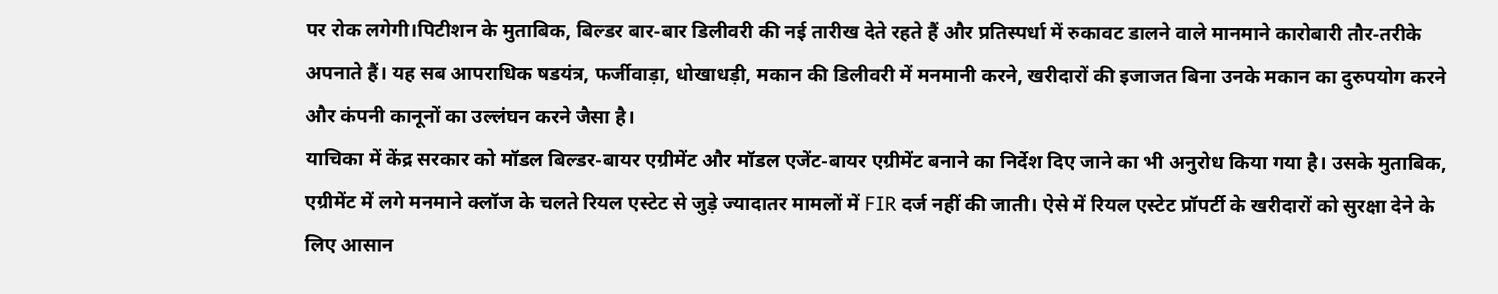पर रोक लगेगी।पिटीशन के मुताबिक, बिल्डर बार-बार डिलीवरी की नई तारीख देते रहते हैं और प्रतिस्पर्धा में रुकावट डालने वाले मानमाने कारोबारी तौर-तरीके अपनाते हैं। यह सब आपराधिक षडयंत्र, फर्जीवाड़ा, धोखाधड़ी, मकान की डिलीवरी में मनमानी करने, खरीदारों की इजाजत बिना उनके मकान का दुरुपयोग करने और कंपनी कानूनों का उल्लंघन करने जैसा है।
याचिका में केंद्र सरकार को मॉडल बिल्डर-बायर एग्रीमेंट और मॉडल एजेंट-बायर एग्रीमेंट बनाने का निर्देश दिए जाने का भी अनुरोध किया गया है। उसके मुताबिक, एग्रीमेंट में लगे मनमाने क्लॉज के चलते रियल एस्टेट से जुड़े ज्यादातर मामलों में FIR दर्ज नहीं की जाती। ऐसे में रियल एस्टेट प्रॉपर्टी के खरीदारों को सुरक्षा देने के लिए आसान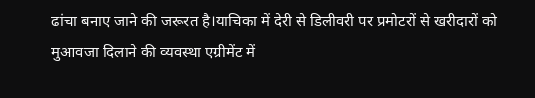ढांचा बनाए जाने की जरूरत है।याचिका में देरी से डिलीवरी पर प्रमोटरों से खरीदारों को मुआवजा दिलाने की व्यवस्था एग्रीमेंट में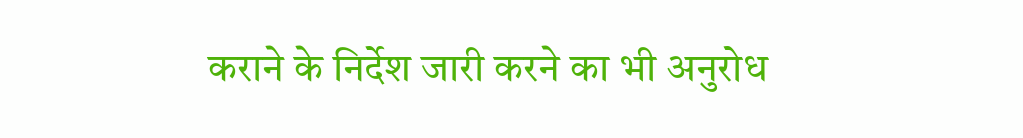कराने के निर्देश जारी करने का भी अनुरोध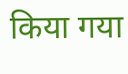किया गया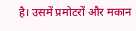है। उसमें प्रमोटरों और मकान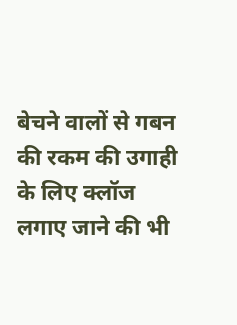बेचने वालों से गबन की रकम की उगाही के लिए क्लॉज लगाए जाने की भी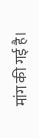मांग की गई है।